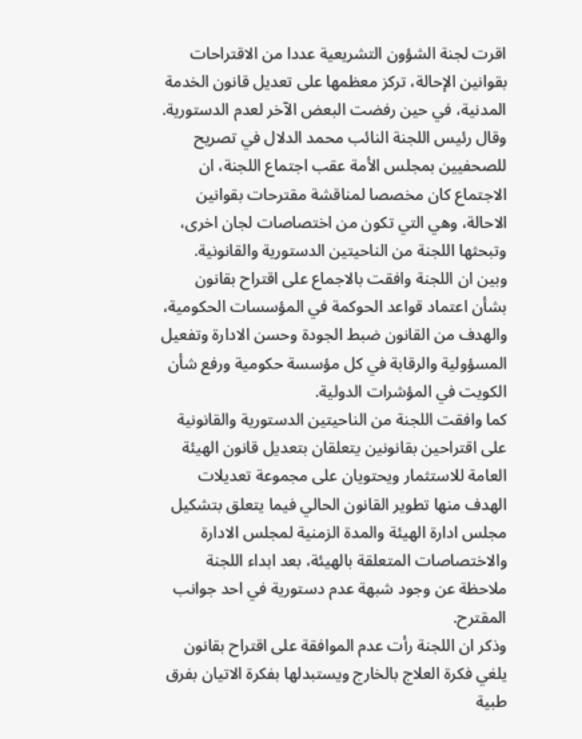اقرت لجنة الشؤون التشريعية عددا من الاقتراحات بقوانين الإحالة، تركز معظمها على تعديل قانون الخدمة المدنية، في حين رفضت البعض الآخر لعدم الدستورية.
وقال رئيس اللجنة النائب محمد الدلال في تصريح للصحفيين بمجلس الأمة عقب اجتماع اللجنة، ان الاجتماع كان مخصصا لمناقشة مقترحات بقوانين الاحالة، وهي التي تكون من اختصاصات لجان اخرى، وتبحثها اللجنة من الناحيتين الدستورية والقانونية.
وبين ان اللجنة وافقت بالاجماع على اقتراح بقانون بشأن اعتماد قواعد الحوكمة في المؤسسات الحكومية، والهدف من القانون ضبط الجودة وحسن الادارة وتفعيل المسؤولية والرقابة في كل مؤسسة حكومية ورفع شأن الكويت في المؤشرات الدولية.
كما وافقت اللجنة من الناحيتين الدستورية والقانونية على اقتراحين بقانونين يتعلقان بتعديل قانون الهيئة العامة للاستثمار ويحتويان على مجموعة تعديلات الهدف منها تطوير القانون الحالي فيما يتعلق بتشكيل مجلس ادارة الهيئة والمدة الزمنية لمجلس الادارة والاختصاصات المتعلقة بالهيئة، بعد ابداء اللجنة ملاحظة عن وجود شبهة عدم دستورية في احد جوانب المقترح.
وذكر ان اللجنة رأت عدم الموافقة على اقتراح بقانون يلغي فكرة العلاج بالخارج ويستبدلها بفكرة الاتيان بفرق طبية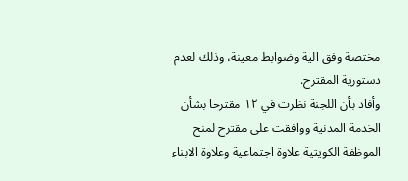مختصة وفق الية وضوابط معينة، وذلك لعدم دستورية المقترح.
وأفاد بأن اللجنة نظرت في ١٢ مقترحا بشأن الخدمة المدنية ووافقت على مقترح لمنح الموظفة الكويتية علاوة اجتماعية وعلاوة الابناء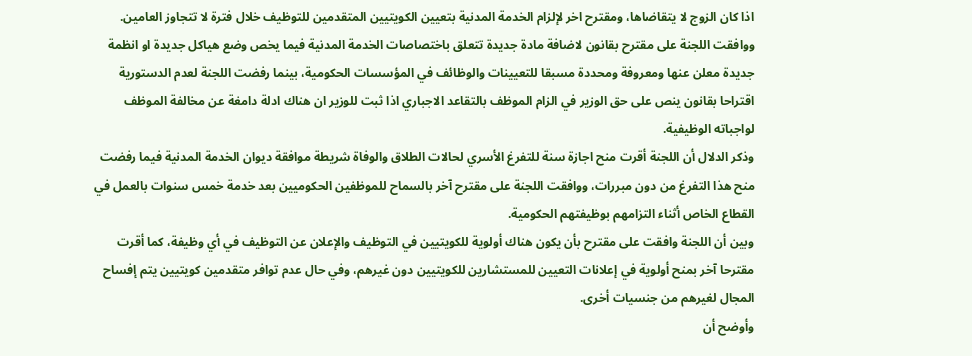اذا كان الزوج لا يتقاضاها، ومقترح اخر لإلزام الخدمة المدنية بتعيين الكويتيين المتقدمين للتوظيف خلال فترة لا تتجاوز العامين.
ووافقت اللجنة على مقترح بقانون لاضافة مادة جديدة تتعلق باختصاصات الخدمة المدنية فيما يخص وضع هياكل جديدة او انظمة جديدة معلن عنها ومعروفة ومحددة مسبقا للتعيينات والوظائف في المؤسسات الحكومية، بينما رفضت اللجنة لعدم الدستورية اقتراحا بقانون ينص على حق الوزير في الزام الموظف بالتقاعد الاجباري اذا ثبت للوزير ان هناك ادلة دامغة عن مخالفة الموظف لواجباته الوظيفية.
وذكر الدلال أن اللجنة أقرت منح اجازة سنة للتفرغ الأسري لحالات الطلاق والوفاة شريطة موافقة ديوان الخدمة المدنية فيما رفضت منح هذا التفرغ من دون مبررات، ووافقت اللجنة على مقترح آخر بالسماح للموظفين الحكوميين بعد خدمة خمس سنوات بالعمل في القطاع الخاص أثناء التزامهم بوظيفتهم الحكومية.
وبين أن اللجنة وافقت على مقترح بأن يكون هناك أولوية للكويتيين في التوظيف والإعلان عن التوظيف في أي وظيفة، كما أقرت مقترحا آخر بمنح أولوية في إعلانات التعيين للمستشارين للكويتيين دون غيرهم، وفي حال عدم توافر متقدمين كويتيين يتم إفساح المجال لغيرهم من جنسيات أخرى.
وأوضح أن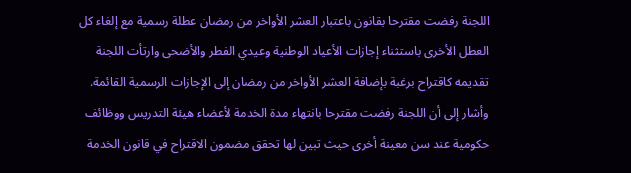اللجنة رفضت مقترحا بقانون باعتبار العشر الأواخر من رمضان عطلة رسمية مع إلغاء كل العطل الأخرى باستثناء إجازات الأعياد الوطنية وعيدي الفطر والأضحى وارتأت اللجنة تقديمه كاقتراح برغبة بإضافة العشر الأواخر من رمضان إلى الإجازات الرسمية القائمة.
وأشار إلى أن اللجنة رفضت مقترحا بانتهاء مدة الخدمة لأعضاء هيئة التدريس ووظائف حكومية عند سن معينة أخرى حيث تبين لها تحقق مضمون الاقتراح في قانون الخدمة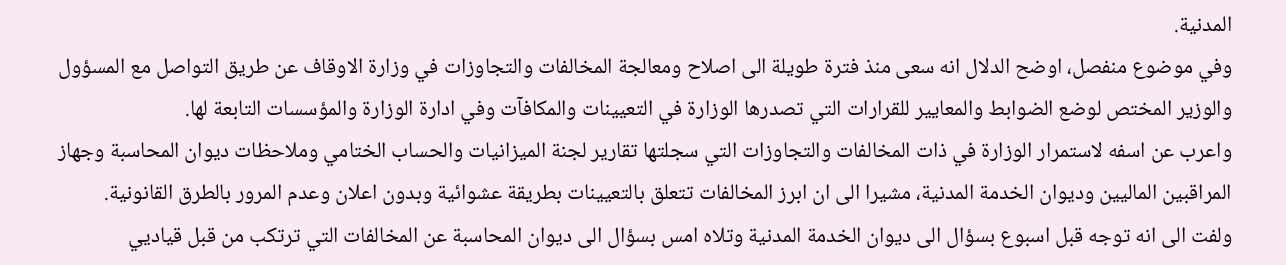المدنية.
وفي موضوع منفصل، اوضح الدلال انه سعى منذ فترة طويلة الى اصلاح ومعالجة المخالفات والتجاوزات في وزارة الاوقاف عن طريق التواصل مع المسؤول والوزير المختص لوضع الضوابط والمعايير للقرارات التي تصدرها الوزارة في التعيينات والمكافآت وفي ادارة الوزارة والمؤسسات التابعة لها.
واعرب عن اسفه لاستمرار الوزارة في ذات المخالفات والتجاوزات التي سجلتها تقارير لجنة الميزانيات والحساب الختامي وملاحظات ديوان المحاسبة وجهاز المراقبين الماليين وديوان الخدمة المدنية، مشيرا الى ان ابرز المخالفات تتعلق بالتعيينات بطريقة عشوائية وبدون اعلان وعدم المرور بالطرق القانونية.
ولفت الى انه توجه قبل اسبوع بسؤال الى ديوان الخدمة المدنية وتلاه امس بسؤال الى ديوان المحاسبة عن المخالفات التي ترتكب من قبل قياديي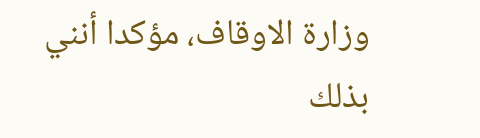وزارة الاوقاف، مؤكدا أنني بذلك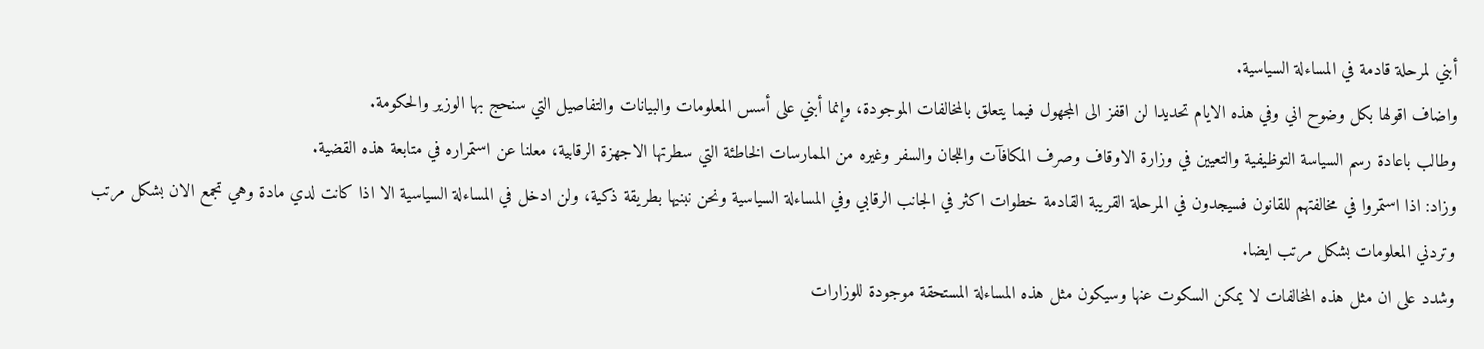أبني لمرحلة قادمة في المساءلة السياسية.
واضاف اقولها بكل وضوح اني وفي هذه الايام تحديدا لن اقفز الى المجهول فيما يتعلق بالمخالفات الموجودة، وإنما أبني على أسس المعلومات والبيانات والتفاصيل التي سنحج بها الوزير والحكومة.
وطالب باعادة رسم السياسة التوظيفية والتعيين في وزارة الاوقاف وصرف المكافآت واللجان والسفر وغيره من الممارسات الخاطئة التي سطرتها الاجهزة الرقابية، معلنا عن استمراره في متابعة هذه القضية.
وزاد: اذا استمروا في مخالفتهم للقانون فسيجدون في المرحلة القريبة القادمة خطوات اكثر في الجانب الرقابي وفي المساءلة السياسية ونحن نبنيها بطريقة ذكية، ولن ادخل في المساءلة السياسية الا اذا كانت لدي مادة وهي تجمع الان بشكل مرتب وتردني المعلومات بشكل مرتب ايضا.
وشدد على ان مثل هذه المخالفات لا يمكن السكوت عنها وسيكون مثل هذه المساءلة المستحقة موجودة للوزارات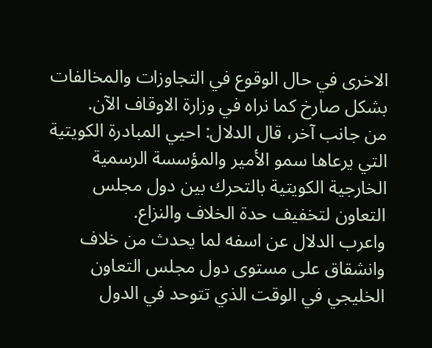الاخرى في حال الوقوع في التجاوزات والمخالفات بشكل صارخ كما نراه في وزارة الاوقاف الآن.
من جانب آخر، قال الدلال: احيي المبادرة الكويتية التي يرعاها سمو الأمير والمؤسسة الرسمية الخارجية الكويتية بالتحرك بين دول مجلس التعاون لتخفيف حدة الخلاف والنزاع.
واعرب الدلال عن اسفه لما يحدث من خلاف وانشقاق على مستوى دول مجلس التعاون الخليجي في الوقت الذي تتوحد في الدول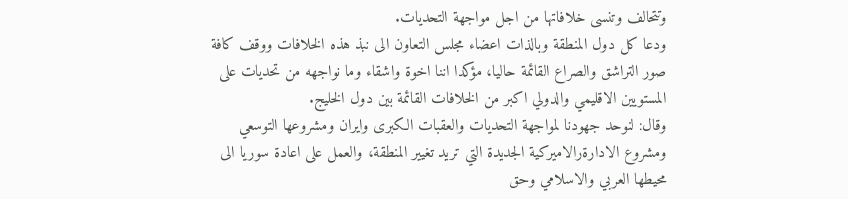وتتحالف وتنسى خلافاتها من اجل مواجهة التحديات.
ودعا كل دول المنطقة وبالذات اعضاء مجلس التعاون الى نبذ هذه الخلافات ووقف كافة صور التراشق والصراع القائمة حاليا، مؤكدا اننا اخوة واشقاء وما نواجهه من تحديات على المستويين الاقليمي والدولي اكبر من الخلافات القائمة بين دول الخليج.
وقال: لنوحد جهودنا لمواجهة التحديات والعقبات الكبرى وايران ومشروعها التوسعي ومشروع الادارةرالاميركية الجديدة التي تريد تغيير المنطقة، والعمل على اعادة سوريا الى محيطها العربي والاسلامي وحق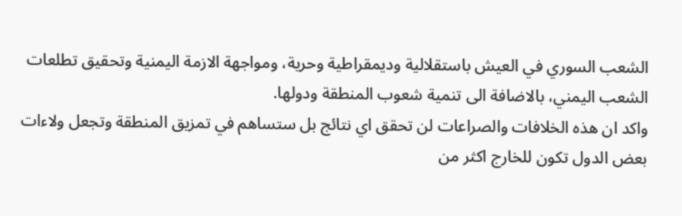الشعب السوري في العيش باستقلالية وديمقراطية وحرية، ومواجهة الازمة اليمنية وتحقيق تطلعات الشعب اليمني، بالاضافة الى تنمية شعوب المنطقة ودولها.
واكد ان هذه الخلافات والصراعات لن تحقق اي نتائج بل ستساهم في تمزيق المنطقة وتجعل ولاءات بعض الدول تكون للخارج اكثر من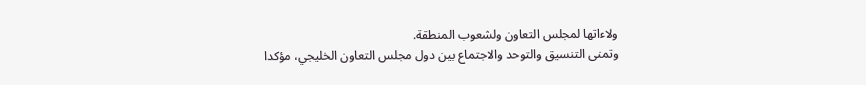ولاءاتها لمجلس التعاون ولشعوب المنطقة.
وتمنى التنسيق والتوحد والاجتماع بين دول مجلس التعاون الخليجي، مؤكدا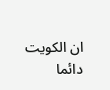ان الكويت دائما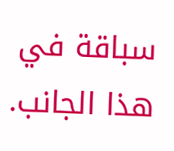سباقة في هذا الجانب.